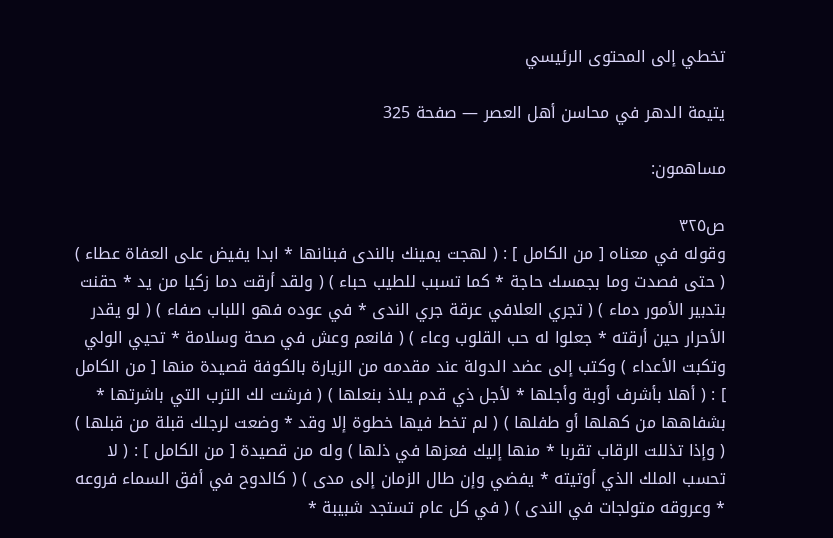تخطي إلى المحتوى الرئيسي

يتيمة الدهر في محاسن أهل العصر — صفحة 325

مساهمون:

ص٣٢٥
وقوله في معناه [ من الكامل ] : ( لهجت يمينك بالندى فبنانها * ابدا يفيض على العفاة عطاء ) ( حتى فصدت وما بجمسك حاجة * كما تسبب للطيب حباء ) ( ولقد أرقت دما زكيا من يد * حقنت بتدبير الأمور دماء ) ( تجري العلافي عرقة جري الندى * في عوده فهو اللباب صفاء ) ( لو يقدر الأحرار حين أرقته * جعلوا له حب القلوب وعاء ) ( فانعم وعش في صحة وسلامة * تحيي الولي وتكبت الأعداء ) وكتب إلى عضد الدولة عند مقدمه من الزيارة بالكوفة قصيدة منها [ من الكامل ] : ( أهلا بأشرف أوبة وأجلها * لأجل ذي قدم يلاذ بنعلها ) ( فرشت لك الترب التي باشرتها * بشفاهها من كهلها أو طفلها ) ( لم تخط فيها خطوة إلا وقد * وضعت لرجلك قبلة من قبلها ) ( وإذا تذللت الرقاب تقربا * منها إليك فعزها في ذلها ) وله من قصيدة [ من الكامل ] : ( لا تحسب الملك الذي أوتيته * يفضي وإن طال الزمان إلى مدى ) ( كالدوح في أفق السماء فروعه * وعروقه متولجات في الندى ) ( في كل عام تستجد شبيبة *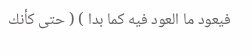فيعود ما العود فيه كما بدا ) ( حتى كأنك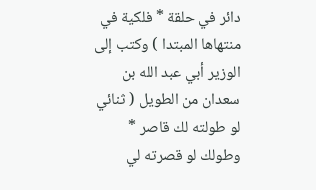دائر في حلقة * فلكية في منتهاها المبتدا ) وكتب إلى الوزير أبي عبد الله بن سعدان من الطويل ( ثنائي لو طولته لك قاصر * وطولك لو قصرته لي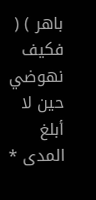باهر ) ( فكيف نهوضي حين لا أبلغ المدى *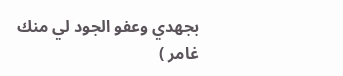بجهدي وعفو الجود لي منك غامر )